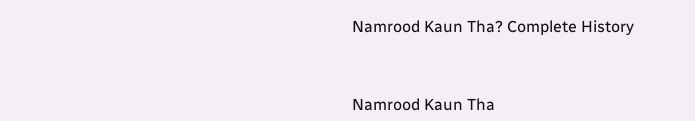Namrood Kaun Tha? Complete History



Namrood Kaun Tha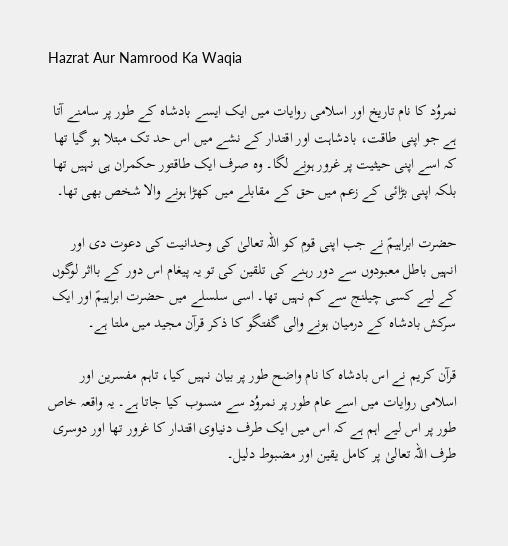Hazrat Aur Namrood Ka Waqia

نمروُد کا نام تاریخ اور اسلامی روایات میں ایک ایسے بادشاہ کے طور پر سامنے آتا ہے جو اپنی طاقت، بادشاہت اور اقتدار کے نشے میں اس حد تک مبتلا ہو گیا تھا کہ اسے اپنی حیثیت پر غرور ہونے لگا۔ وہ صرف ایک طاقتور حکمران ہی نہیں تھا بلکہ اپنی بڑائی کے زعم میں حق کے مقابلے میں کھڑا ہونے والا شخص بھی تھا۔

حضرت ابراہیمؑ نے جب اپنی قوم کو اللہ تعالیٰ کی وحدانیت کی دعوت دی اور انہیں باطل معبودوں سے دور رہنے کی تلقین کی تو یہ پیغام اس دور کے بااثر لوگوں کے لیے کسی چیلنج سے کم نہیں تھا۔ اسی سلسلے میں حضرت ابراہیمؑ اور ایک سرکش بادشاہ کے درمیان ہونے والی گفتگو کا ذکر قرآن مجید میں ملتا ہے۔

قرآن کریم نے اس بادشاہ کا نام واضح طور پر بیان نہیں کیا، تاہم مفسرین اور اسلامی روایات میں اسے عام طور پر نمروُد سے منسوب کیا جاتا ہے۔ یہ واقعہ خاص طور پر اس لیے اہم ہے کہ اس میں ایک طرف دنیاوی اقتدار کا غرور تھا اور دوسری طرف اللہ تعالیٰ پر کامل یقین اور مضبوط دلیل۔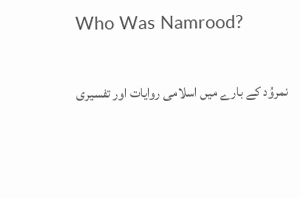Who Was Namrood?

نمروُد کے بارے میں اسلامی روایات اور تفسیری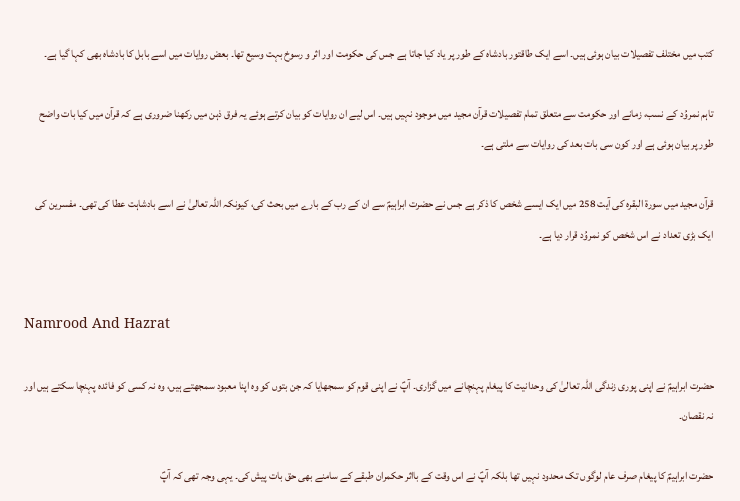کتب میں مختلف تفصیلات بیان ہوئی ہیں۔ اسے ایک طاقتور بادشاہ کے طور پر یاد کیا جاتا ہے جس کی حکومت اور اثر و رسوخ بہت وسیع تھا۔ بعض روایات میں اسے بابل کا بادشاہ بھی کہا گیا ہے۔

تاہم نمروُد کے نسب، زمانے اور حکومت سے متعلق تمام تفصیلات قرآن مجید میں موجود نہیں ہیں۔ اس لیے ان روایات کو بیان کرتے ہوئے یہ فرق ذہن میں رکھنا ضروری ہے کہ قرآن میں کیا بات واضح طور پر بیان ہوئی ہے اور کون سی بات بعد کی روایات سے ملتی ہے۔

قرآن مجید میں سورۃ البقرہ کی آیت 258 میں ایک ایسے شخص کا ذکر ہے جس نے حضرت ابراہیمؑ سے ان کے رب کے بارے میں بحث کی، کیونکہ اللہ تعالیٰ نے اسے بادشاہت عطا کی تھی۔ مفسرین کی ایک بڑی تعداد نے اس شخص کو نمروُد قرار دیا ہے۔


Namrood And Hazrat

حضرت ابراہیمؑ نے اپنی پوری زندگی اللہ تعالیٰ کی وحدانیت کا پیغام پہنچانے میں گزاری۔ آپؑ نے اپنی قوم کو سمجھایا کہ جن بتوں کو وہ اپنا معبود سمجھتے ہیں، وہ نہ کسی کو فائدہ پہنچا سکتے ہیں اور نہ نقصان۔

حضرت ابراہیمؑ کا پیغام صرف عام لوگوں تک محدود نہیں تھا بلکہ آپؑ نے اس وقت کے بااثر حکمران طبقے کے سامنے بھی حق بات پیش کی۔ یہی وجہ تھی کہ آپؑ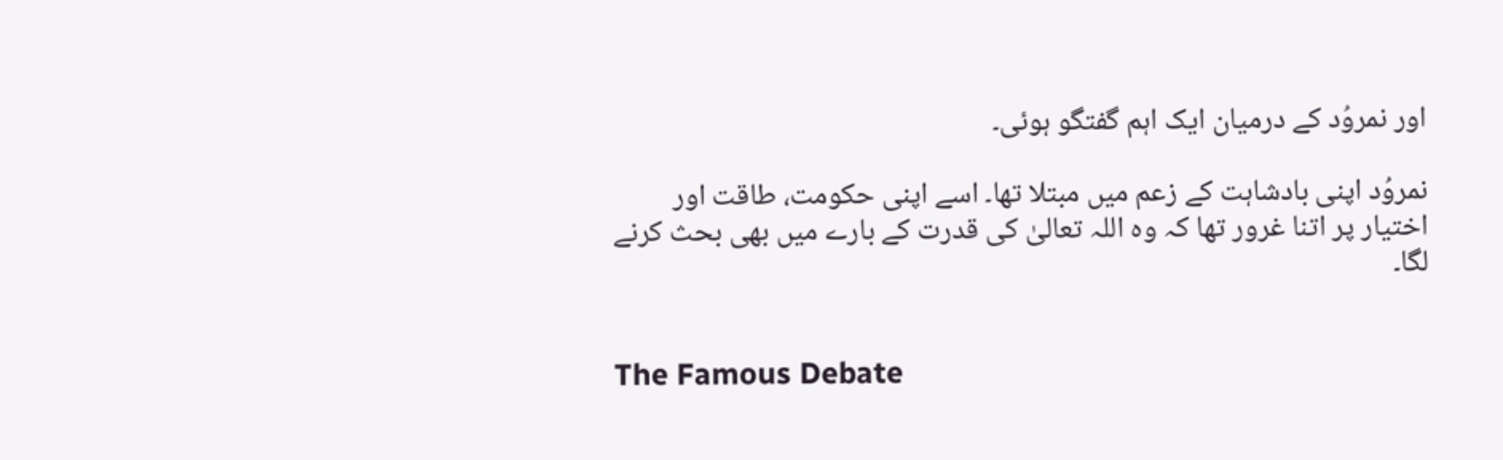اور نمروُد کے درمیان ایک اہم گفتگو ہوئی۔

نمروُد اپنی بادشاہت کے زعم میں مبتلا تھا۔ اسے اپنی حکومت، طاقت اور اختیار پر اتنا غرور تھا کہ وہ اللہ تعالیٰ کی قدرت کے بارے میں بھی بحث کرنے لگا۔


The Famous Debate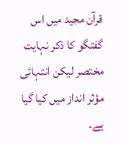قرآن مجید میں اس گفتگو کا ذکر نہایت مختصر لیکن انتہائی مؤثر انداز میں کیا گیا ہے۔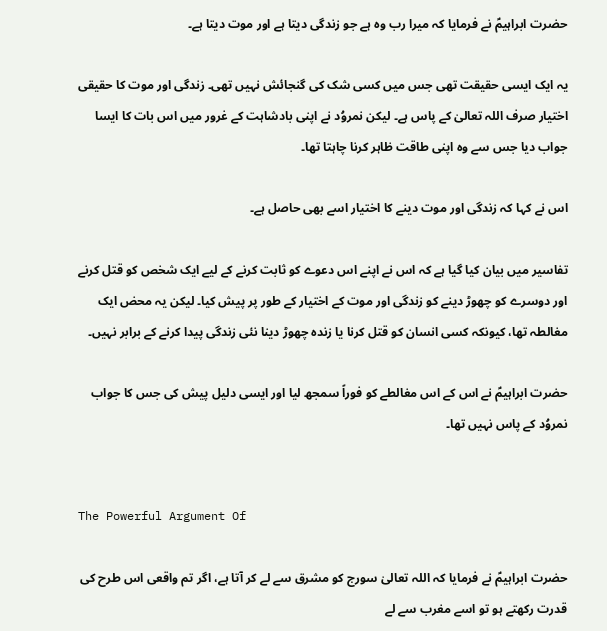حضرت ابراہیمؑ نے فرمایا کہ میرا رب وہ ہے جو زندگی دیتا ہے اور موت دیتا ہے۔

یہ ایک ایسی حقیقت تھی جس میں کسی شک کی گنجائش نہیں تھی۔ زندگی اور موت کا حقیقی اختیار صرف اللہ تعالیٰ کے پاس ہے۔ لیکن نمروُد نے اپنی بادشاہت کے غرور میں اس بات کا ایسا جواب دیا جس سے وہ اپنی طاقت ظاہر کرنا چاہتا تھا۔

اس نے کہا کہ زندگی اور موت دینے کا اختیار اسے بھی حاصل ہے۔

تفاسیر میں بیان کیا گیا ہے کہ اس نے اپنے اس دعوے کو ثابت کرنے کے لیے ایک شخص کو قتل کرنے اور دوسرے کو چھوڑ دینے کو زندگی اور موت کے اختیار کے طور پر پیش کیا۔ لیکن یہ محض ایک مغالطہ تھا، کیونکہ کسی انسان کو قتل کرنا یا زندہ چھوڑ دینا نئی زندگی پیدا کرنے کے برابر نہیں۔

حضرت ابراہیمؑ نے اس کے اس مغالطے کو فوراً سمجھ لیا اور ایسی دلیل پیش کی جس کا جواب نمروُد کے پاس نہیں تھا۔


The Powerful Argument Of

حضرت ابراہیمؑ نے فرمایا کہ اللہ تعالیٰ سورج کو مشرق سے لے کر آتا ہے، اگر تم واقعی اس طرح کی قدرت رکھتے ہو تو اسے مغرب سے لے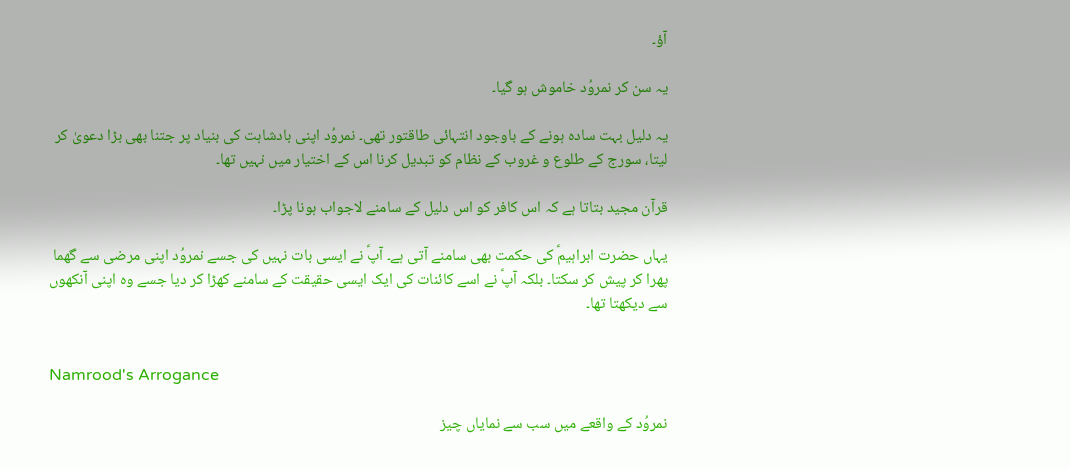آؤ۔

یہ سن کر نمروُد خاموش ہو گیا۔

یہ دلیل بہت سادہ ہونے کے باوجود انتہائی طاقتور تھی۔ نمروُد اپنی بادشاہت کی بنیاد پر جتنا بھی بڑا دعویٰ کر لیتا، سورج کے طلوع و غروب کے نظام کو تبدیل کرنا اس کے اختیار میں نہیں تھا۔

قرآن مجید بتاتا ہے کہ اس کافر کو اس دلیل کے سامنے لاجواب ہونا پڑا۔

یہاں حضرت ابراہیمؑ کی حکمت بھی سامنے آتی ہے۔ آپؑ نے ایسی بات نہیں کی جسے نمروُد اپنی مرضی سے گھما پھرا کر پیش کر سکتا۔ بلکہ آپؑ نے اسے کائنات کی ایک ایسی حقیقت کے سامنے کھڑا کر دیا جسے وہ اپنی آنکھوں سے دیکھتا تھا۔


Namrood's Arrogance

نمروُد کے واقعے میں سب سے نمایاں چیز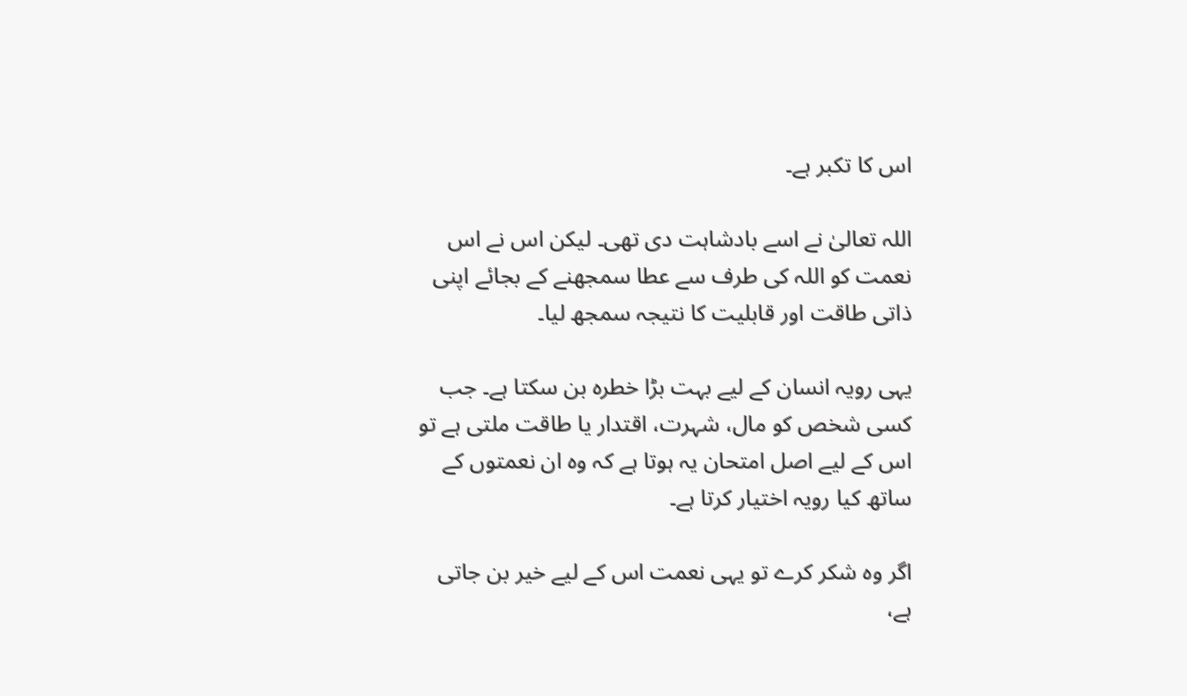اس کا تکبر ہے۔

اللہ تعالیٰ نے اسے بادشاہت دی تھی۔ لیکن اس نے اس نعمت کو اللہ کی طرف سے عطا سمجھنے کے بجائے اپنی ذاتی طاقت اور قابلیت کا نتیجہ سمجھ لیا۔

یہی رویہ انسان کے لیے بہت بڑا خطرہ بن سکتا ہے۔ جب کسی شخص کو مال، شہرت، اقتدار یا طاقت ملتی ہے تو اس کے لیے اصل امتحان یہ ہوتا ہے کہ وہ ان نعمتوں کے ساتھ کیا رویہ اختیار کرتا ہے۔

اگر وہ شکر کرے تو یہی نعمت اس کے لیے خیر بن جاتی ہے،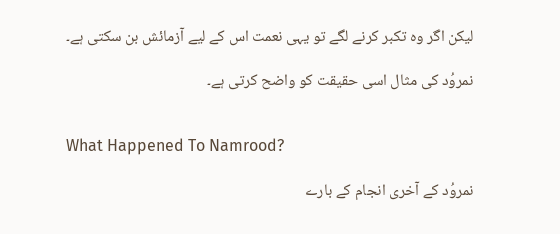لیکن اگر وہ تکبر کرنے لگے تو یہی نعمت اس کے لیے آزمائش بن سکتی ہے۔

نمروُد کی مثال اسی حقیقت کو واضح کرتی ہے۔


What Happened To Namrood?

نمروُد کے آخری انجام کے بارے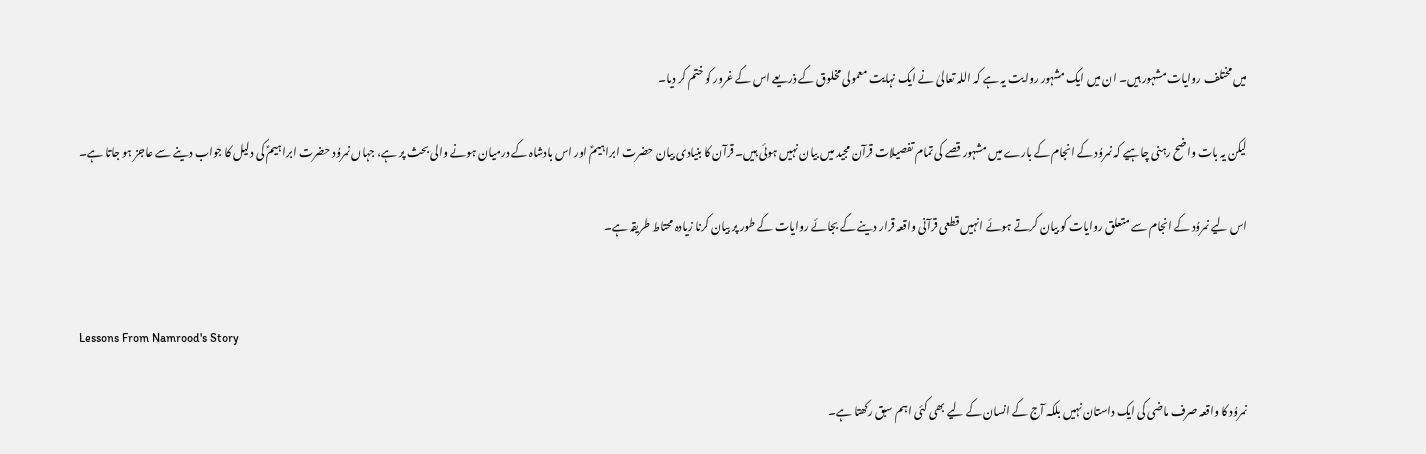میں مختلف روایات مشہور ہیں۔ ان میں ایک مشہور روایت یہ ہے کہ اللہ تعالیٰ نے ایک نہایت معمولی مخلوق کے ذریعے اس کے غرور کو ختم کر دیا۔

لیکن یہ بات واضح رہنی چاہیے کہ نمروُد کے انجام کے بارے میں مشہور قصے کی تمام تفصیلات قرآن مجید میں بیان نہیں ہوئی ہیں۔ قرآن کا بنیادی بیان حضرت ابراہیمؑ اور اس بادشاہ کے درمیان ہونے والی بحث پر ہے، جہاں نمروُد حضرت ابراہیمؑ کی دلیل کا جواب دینے سے عاجز ہو جاتا ہے۔

اس لیے نمروُد کے انجام سے متعلق روایات کو بیان کرتے ہوئے انہیں قطعی قرآنی واقعہ قرار دینے کے بجائے روایات کے طور پر بیان کرنا زیادہ محتاط طریقہ ہے۔


Lessons From Namrood's Story

نمروُد کا واقعہ صرف ماضی کی ایک داستان نہیں بلکہ آج کے انسان کے لیے بھی کئی اہم سبق رکھتا ہے۔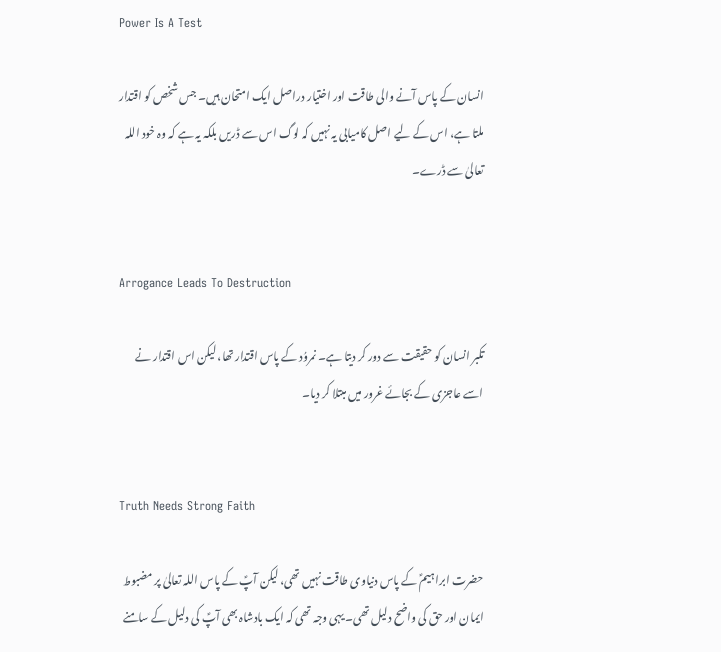Power Is A Test

انسان کے پاس آنے والی طاقت اور اختیار دراصل ایک امتحان ہیں۔ جس شخص کو اقتدار ملتا ہے، اس کے لیے اصل کامیابی یہ نہیں کہ لوگ اس سے ڈریں بلکہ یہ ہے کہ وہ خود اللہ تعالیٰ سے ڈرے۔


Arrogance Leads To Destruction

تکبر انسان کو حقیقت سے دور کر دیتا ہے۔ نمروُد کے پاس اقتدار تھا، لیکن اس اقتدار نے اسے عاجزی کے بجائے غرور میں مبتلا کر دیا۔


Truth Needs Strong Faith

حضرت ابراہیمؑ کے پاس دنیاوی طاقت نہیں تھی، لیکن آپؑ کے پاس اللہ تعالیٰ پر مضبوط ایمان اور حق کی واضح دلیل تھی۔ یہی وجہ تھی کہ ایک بادشاہ بھی آپؑ کی دلیل کے سامنے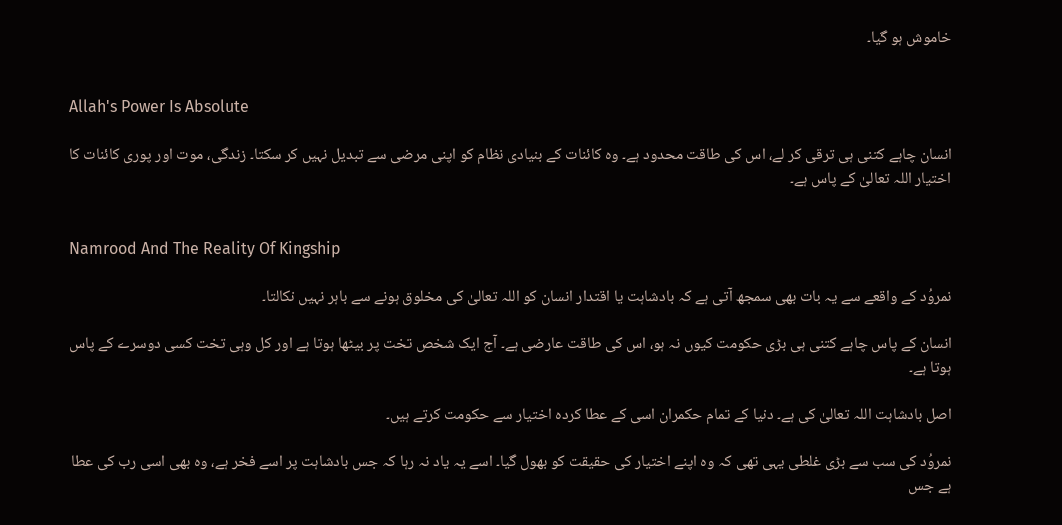خاموش ہو گیا۔


Allah's Power Is Absolute

انسان چاہے کتنی ہی ترقی کر لے، اس کی طاقت محدود ہے۔ وہ کائنات کے بنیادی نظام کو اپنی مرضی سے تبدیل نہیں کر سکتا۔ زندگی، موت اور پوری کائنات کا اختیار اللہ تعالیٰ کے پاس ہے۔


Namrood And The Reality Of Kingship

نمروُد کے واقعے سے یہ بات بھی سمجھ آتی ہے کہ بادشاہت یا اقتدار انسان کو اللہ تعالیٰ کی مخلوق ہونے سے باہر نہیں نکالتا۔

انسان کے پاس چاہے کتنی ہی بڑی حکومت کیوں نہ ہو، اس کی طاقت عارضی ہے۔ آج ایک شخص تخت پر بیٹھا ہوتا ہے اور کل وہی تخت کسی دوسرے کے پاس ہوتا ہے۔

اصل بادشاہت اللہ تعالیٰ کی ہے۔ دنیا کے تمام حکمران اسی کے عطا کردہ اختیار سے حکومت کرتے ہیں۔

نمروُد کی سب سے بڑی غلطی یہی تھی کہ وہ اپنے اختیار کی حقیقت کو بھول گیا۔ اسے یہ یاد نہ رہا کہ جس بادشاہت پر اسے فخر ہے، وہ بھی اسی رب کی عطا ہے جس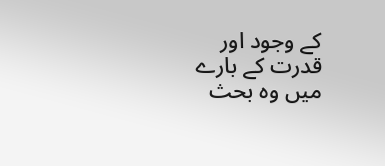کے وجود اور قدرت کے بارے میں وہ بحث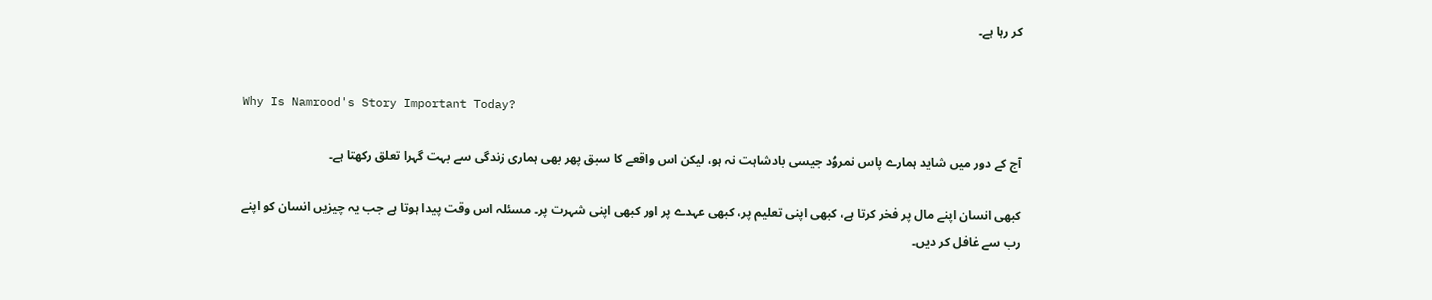کر رہا ہے۔


Why Is Namrood's Story Important Today?

آج کے دور میں شاید ہمارے پاس نمروُد جیسی بادشاہت نہ ہو، لیکن اس واقعے کا سبق پھر بھی ہماری زندگی سے بہت گہرا تعلق رکھتا ہے۔

کبھی انسان اپنے مال پر فخر کرتا ہے، کبھی اپنی تعلیم پر، کبھی عہدے پر اور کبھی اپنی شہرت پر۔ مسئلہ اس وقت پیدا ہوتا ہے جب یہ چیزیں انسان کو اپنے رب سے غافل کر دیں۔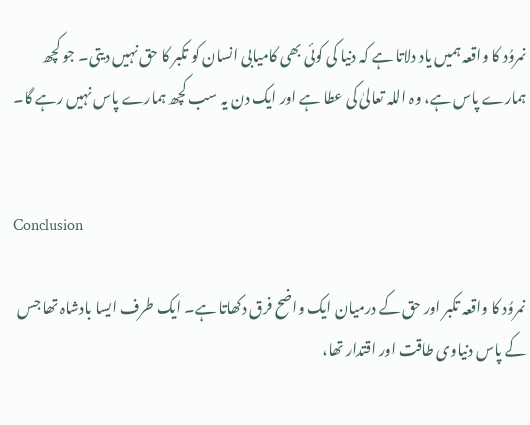نمروُد کا واقعہ ہمیں یاد دلاتا ہے کہ دنیا کی کوئی بھی کامیابی انسان کو تکبر کا حق نہیں دیتی۔ جو کچھ ہمارے پاس ہے، وہ اللہ تعالیٰ کی عطا ہے اور ایک دن یہ سب کچھ ہمارے پاس نہیں رہے گا۔


Conclusion

نمروُد کا واقعہ تکبر اور حق کے درمیان ایک واضح فرق دکھاتا ہے۔ ایک طرف ایسا بادشاہ تھا جس کے پاس دنیاوی طاقت اور اقتدار تھا،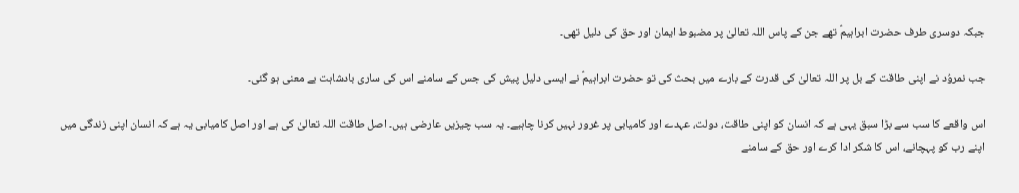جبکہ دوسری طرف حضرت ابراہیمؑ تھے جن کے پاس اللہ تعالیٰ پر مضبوط ایمان اور حق کی دلیل تھی۔

جب نمروُد نے اپنی طاقت کے بل پر اللہ تعالیٰ کی قدرت کے بارے میں بحث کی تو حضرت ابراہیمؑ نے ایسی دلیل پیش کی جس کے سامنے اس کی ساری بادشاہت بے معنی ہو گئی۔

اس واقعے کا سب سے بڑا سبق یہی ہے کہ انسان کو اپنی طاقت، دولت، عہدے اور کامیابی پر غرور نہیں کرنا چاہیے۔ یہ سب چیزیں عارضی ہیں۔ اصل طاقت اللہ تعالیٰ کی ہے اور اصل کامیابی یہ ہے کہ انسان اپنی زندگی میں اپنے رب کو پہچانے، اس کا شکر ادا کرے اور حق کے سامنے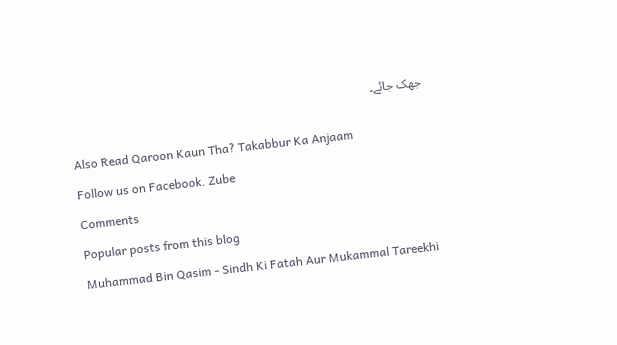جھک جائے۔


Also Read Qaroon Kaun Tha? Takabbur Ka Anjaam

Follow us on Facebook. Zube

Comments

Popular posts from this blog

Muhammad Bin Qasim - Sindh Ki Fatah Aur Mukammal Tareekhi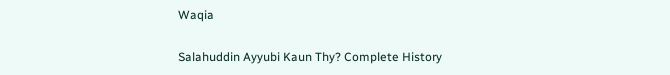Waqia

Salahuddin Ayyubi Kaun Thy? Complete History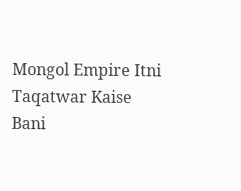Mongol Empire Itni Taqatwar Kaise Bani